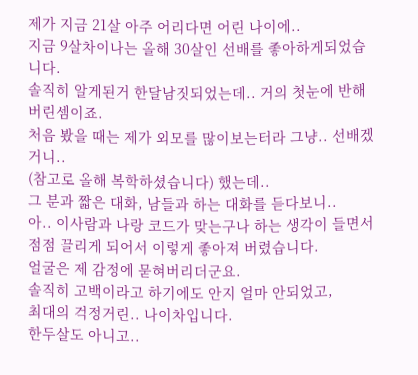제가 지금 21살 아주 어리다면 어린 나이에..
지금 9살차이나는 올해 30살인 선배를 좋아하게되었습니다.
솔직히 알게된거 한달남짓되었는데.. 거의 첫눈에 반해버린셈이죠.
처음 봤을 때는 제가 외모를 많이보는터라 그냥.. 선배겠거니..
(참고로 올해 복학하셨습니다) 했는데..
그 분과 짧은 대화, 남들과 하는 대화를 듣다보니..
아.. 이사람과 나랑 코드가 맞는구나 하는 생각이 들면서
점점 끌리게 되어서 이렇게 좋아져 버렸습니다.
얼굴은 제 감정에 묻혀버리더군요.
솔직히 고백이라고 하기에도 안지 얼마 안되었고,
최대의 걱정거린.. 나이차입니다.
한두살도 아니고..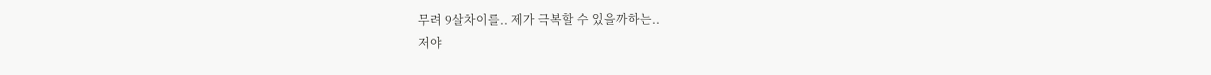무려 9살차이를.. 제가 극복할 수 있을까하는..
저야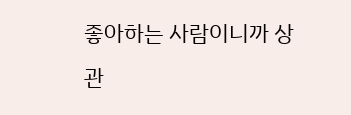좋아하는 사람이니까 상관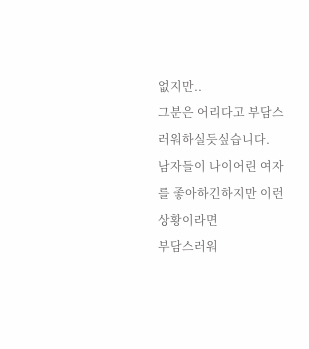없지만..
그분은 어리다고 부담스러워하실듯싶습니다.
남자들이 나이어린 여자를 좋아하긴하지만 이런 상황이라면
부담스러워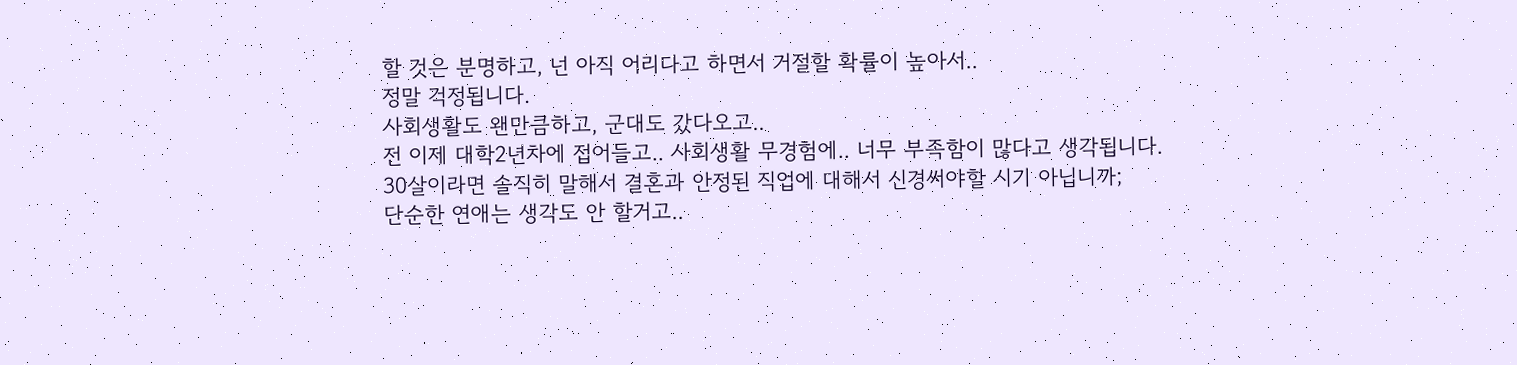할 것은 분명하고, 넌 아직 어리다고 하면서 거절할 확률이 높아서..
정말 걱정됩니다.
사회생활도 왠만큼하고, 군대도 갔다오고..
전 이제 대학2년차에 접어들고.. 사회생활 무경험에.. 너무 부족함이 많다고 생각됩니다.
30살이라면 솔직히 말해서 결혼과 안정된 직업에 대해서 신경써야할 시기 아닙니까;
단순한 연애는 생각도 안 할거고..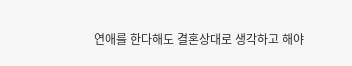연애를 한다해도 결혼상대로 생각하고 해야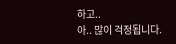하고..
아.. 많이 걱정됩니다.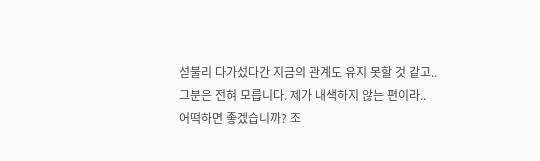섣불리 다가섰다간 지금의 관계도 유지 못할 것 같고..
그분은 전혀 모릅니다. 제가 내색하지 않는 편이라..
어떡하면 좋겠습니까? 조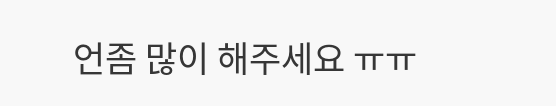언좀 많이 해주세요 ㅠㅠ